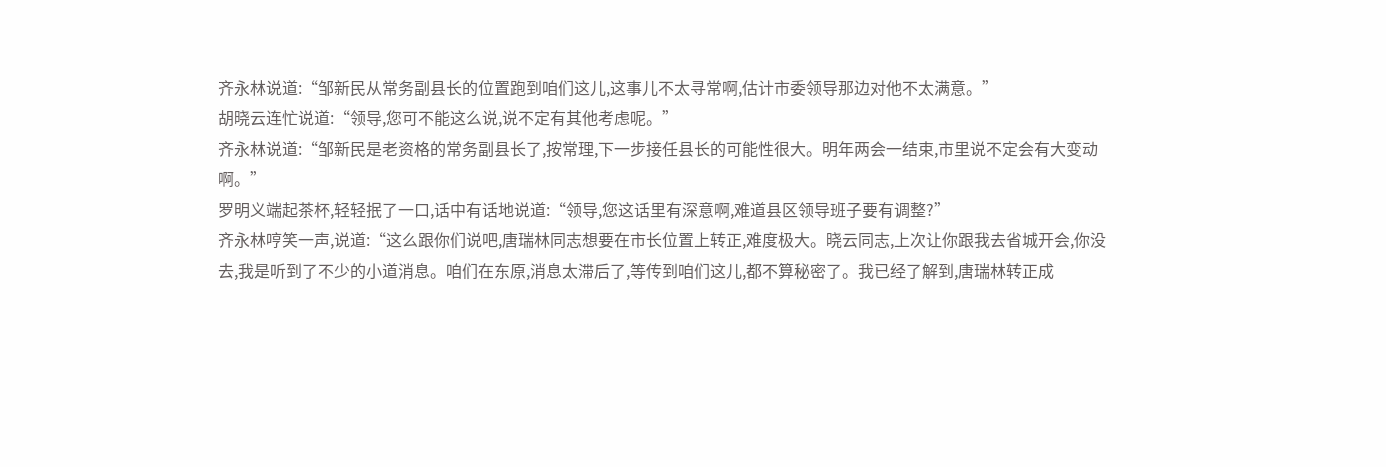齐永林说道:“邹新民从常务副县长的位置跑到咱们这儿,这事儿不太寻常啊,估计市委领导那边对他不太满意。”
胡晓云连忙说道:“领导,您可不能这么说,说不定有其他考虑呢。”
齐永林说道:“邹新民是老资格的常务副县长了,按常理,下一步接任县长的可能性很大。明年两会一结束,市里说不定会有大变动啊。”
罗明义端起茶杯,轻轻抿了一口,话中有话地说道:“领导,您这话里有深意啊,难道县区领导班子要有调整?”
齐永林哼笑一声,说道:“这么跟你们说吧,唐瑞林同志想要在市长位置上转正,难度极大。晓云同志,上次让你跟我去省城开会,你没去,我是听到了不少的小道消息。咱们在东原,消息太滞后了,等传到咱们这儿,都不算秘密了。我已经了解到,唐瑞林转正成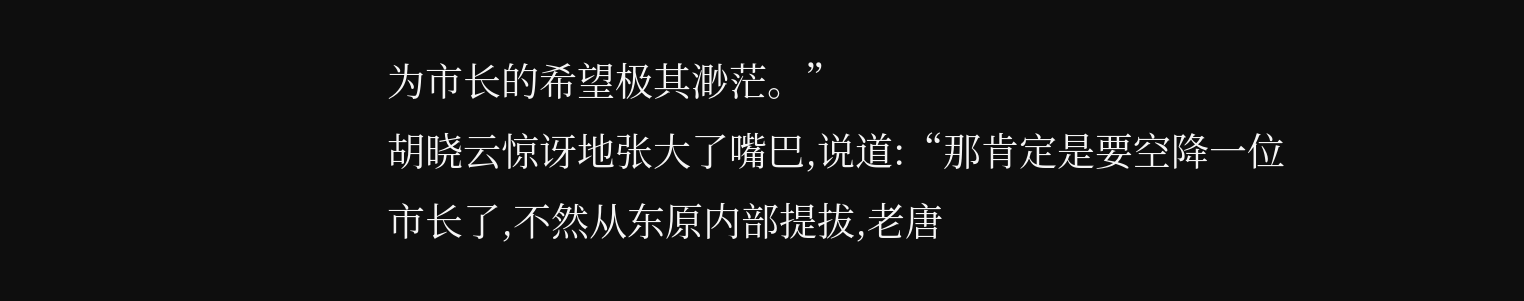为市长的希望极其渺茫。”
胡晓云惊讶地张大了嘴巴,说道:“那肯定是要空降一位市长了,不然从东原内部提拔,老唐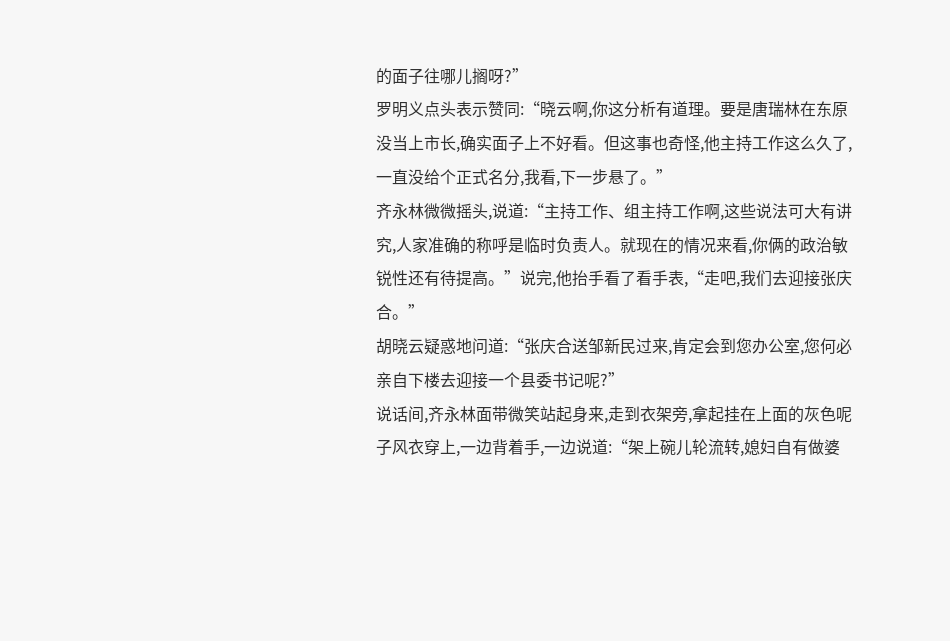的面子往哪儿搁呀?”
罗明义点头表示赞同:“晓云啊,你这分析有道理。要是唐瑞林在东原没当上市长,确实面子上不好看。但这事也奇怪,他主持工作这么久了,一直没给个正式名分,我看,下一步悬了。”
齐永林微微摇头,说道:“主持工作、组主持工作啊,这些说法可大有讲究,人家准确的称呼是临时负责人。就现在的情况来看,你俩的政治敏锐性还有待提高。”说完,他抬手看了看手表,“走吧,我们去迎接张庆合。”
胡晓云疑惑地问道:“张庆合送邹新民过来,肯定会到您办公室,您何必亲自下楼去迎接一个县委书记呢?”
说话间,齐永林面带微笑站起身来,走到衣架旁,拿起挂在上面的灰色呢子风衣穿上,一边背着手,一边说道:“架上碗儿轮流转,媳妇自有做婆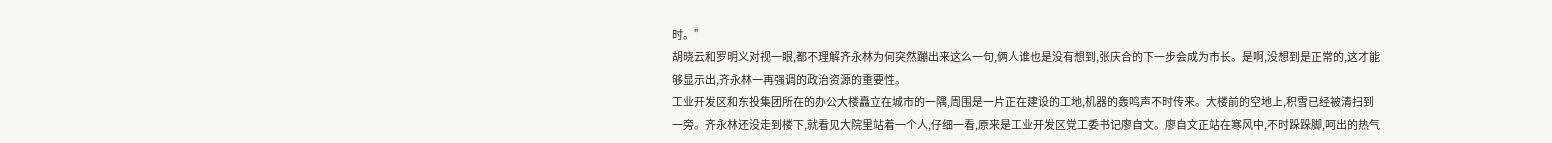时。”
胡晓云和罗明义对视一眼,都不理解齐永林为何突然蹦出来这么一句,俩人谁也是没有想到,张庆合的下一步会成为市长。是啊,没想到是正常的,这才能够显示出,齐永林一再强调的政治资源的重要性。
工业开发区和东投集团所在的办公大楼矗立在城市的一隅,周围是一片正在建设的工地,机器的轰鸣声不时传来。大楼前的空地上,积雪已经被清扫到一旁。齐永林还没走到楼下,就看见大院里站着一个人,仔细一看,原来是工业开发区党工委书记廖自文。廖自文正站在寒风中,不时跺跺脚,呵出的热气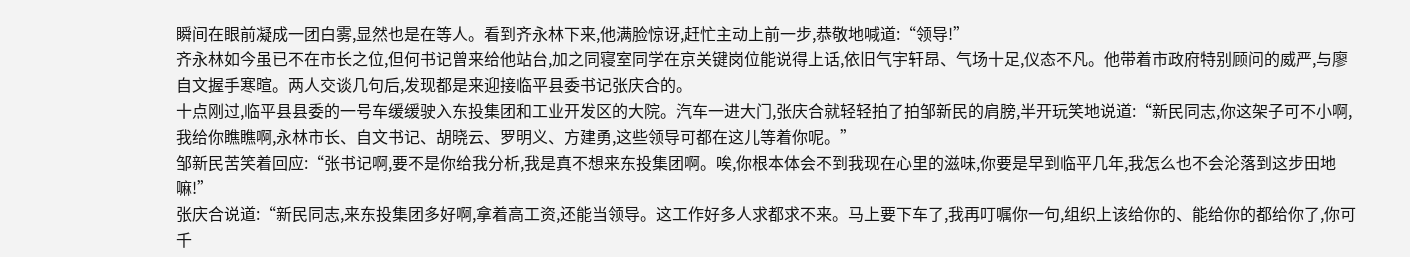瞬间在眼前凝成一团白雾,显然也是在等人。看到齐永林下来,他满脸惊讶,赶忙主动上前一步,恭敬地喊道:“领导!”
齐永林如今虽已不在市长之位,但何书记曾来给他站台,加之同寝室同学在京关键岗位能说得上话,依旧气宇轩昂、气场十足,仪态不凡。他带着市政府特别顾问的威严,与廖自文握手寒暄。两人交谈几句后,发现都是来迎接临平县委书记张庆合的。
十点刚过,临平县县委的一号车缓缓驶入东投集团和工业开发区的大院。汽车一进大门,张庆合就轻轻拍了拍邹新民的肩膀,半开玩笑地说道:“新民同志,你这架子可不小啊,我给你瞧瞧啊,永林市长、自文书记、胡晓云、罗明义、方建勇,这些领导可都在这儿等着你呢。”
邹新民苦笑着回应:“张书记啊,要不是你给我分析,我是真不想来东投集团啊。唉,你根本体会不到我现在心里的滋味,你要是早到临平几年,我怎么也不会沦落到这步田地嘛!”
张庆合说道:“新民同志,来东投集团多好啊,拿着高工资,还能当领导。这工作好多人求都求不来。马上要下车了,我再叮嘱你一句,组织上该给你的、能给你的都给你了,你可千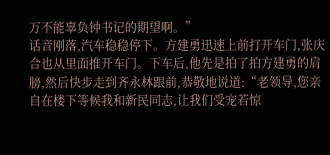万不能辜负钟书记的期望啊。”
话音刚落,汽车稳稳停下。方建勇迅速上前打开车门,张庆合也从里面推开车门。下车后,他先是拍了拍方建勇的肩膀,然后快步走到齐永林跟前,恭敬地说道:“老领导,您亲自在楼下等候我和新民同志,让我们受宠若惊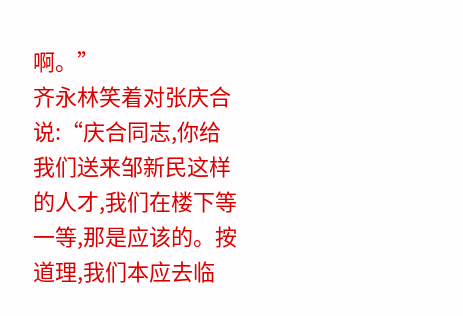啊。”
齐永林笑着对张庆合说:“庆合同志,你给我们送来邹新民这样的人才,我们在楼下等一等,那是应该的。按道理,我们本应去临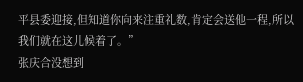平县委迎接,但知道你向来注重礼数,肯定会送他一程,所以我们就在这儿候着了。”
张庆合没想到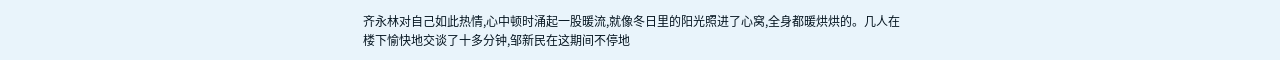齐永林对自己如此热情,心中顿时涌起一股暖流,就像冬日里的阳光照进了心窝,全身都暖烘烘的。几人在楼下愉快地交谈了十多分钟,邹新民在这期间不停地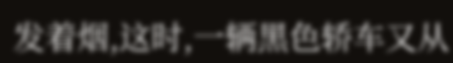发着烟,这时,一辆黑色轿车又从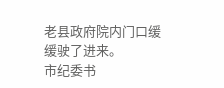老县政府院内门口缓缓驶了进来。
市纪委书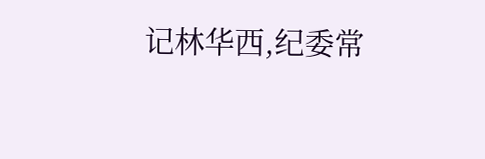记林华西,纪委常